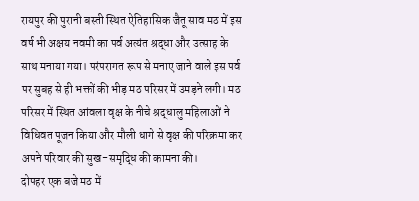रायपुर की पुरानी बस्ती स्थित ऐतिहासिक जैतू साव मठ में इस वर्ष भी अक्षय नवमी का पर्व अत्यंत श्रद्धा और उत्साह के साथ मनाया गया। परंपरागत रूप से मनाए जाने वाले इस पर्व पर सुबह से ही भक्तों की भीड़ मठ परिसर में उमड़ने लगी। मठ परिसर में स्थित आंवला वृक्ष के नीचे श्रद्धालु महिलाओं ने विधिवत पूजन किया और मौली धागे से वृक्ष की परिक्रमा कर अपने परिवार की सुख-समृद्धि की कामना की।
दोपहर एक बजे मठ में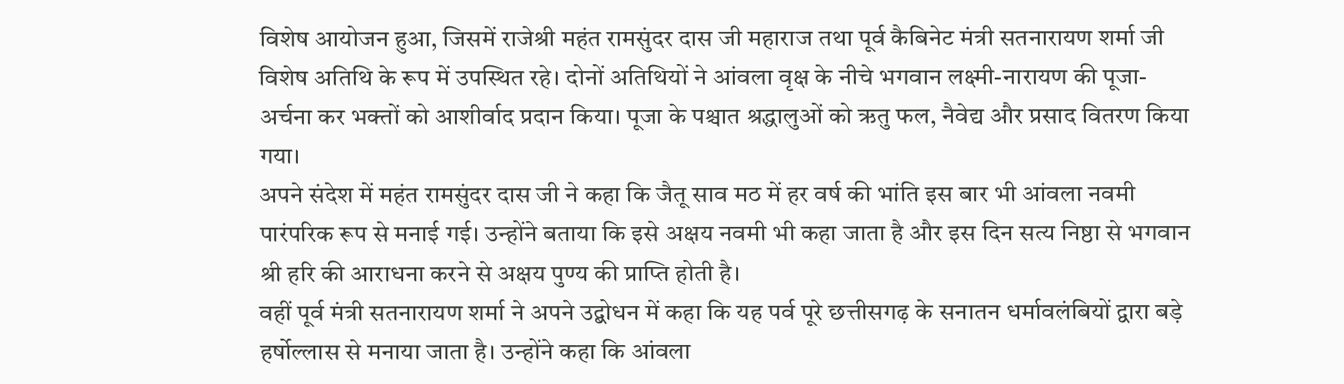विशेष आयोजन हुआ, जिसमें राजेश्री महंत रामसुंदर दास जी महाराज तथा पूर्व कैबिनेट मंत्री सतनारायण शर्मा जी विशेष अतिथि के रूप में उपस्थित रहे। दोनों अतिथियों ने आंवला वृक्ष के नीचे भगवान लक्ष्मी-नारायण की पूजा-अर्चना कर भक्तों को आशीर्वाद प्रदान किया। पूजा के पश्चात श्रद्धालुओं को ऋतु फल, नैवेद्य और प्रसाद वितरण किया गया।
अपने संदेश में महंत रामसुंदर दास जी ने कहा कि जैतू साव मठ में हर वर्ष की भांति इस बार भी आंवला नवमी पारंपरिक रूप से मनाई गई। उन्होंने बताया कि इसे अक्षय नवमी भी कहा जाता है और इस दिन सत्य निष्ठा से भगवान श्री हरि की आराधना करने से अक्षय पुण्य की प्राप्ति होती है।
वहीं पूर्व मंत्री सतनारायण शर्मा ने अपने उद्बोधन में कहा कि यह पर्व पूरे छत्तीसगढ़ के सनातन धर्मावलंबियों द्वारा बड़े हर्षोल्लास से मनाया जाता है। उन्होंने कहा कि आंवला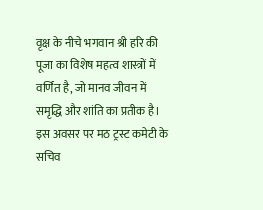वृक्ष के नीचे भगवान श्री हरि की पूजा का विशेष महत्व शास्त्रों में वर्णित है, जो मानव जीवन में समृद्धि और शांति का प्रतीक है।
इस अवसर पर मठ ट्रस्ट कमेटी के सचिव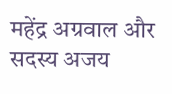महेंद्र अग्रवाल और सदस्य अजय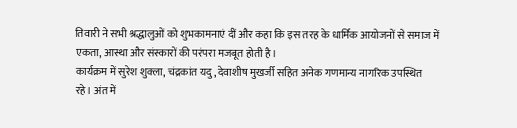तिवारी ने सभी श्रद्धालुओं को शुभकामनाएं दीं और कहा कि इस तरह के धार्मिक आयोजनों से समाज में एकता, आस्था और संस्कारों की परंपरा मजबूत होती है।
कार्यक्रम में सुरेश शुक्ला, चंद्रकांत यदु, देवाशीष मुखर्जी सहित अनेक गणमान्य नागरिक उपस्थित रहे। अंत में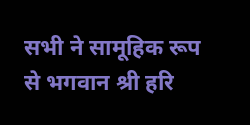सभी ने सामूहिक रूप से भगवान श्री हरि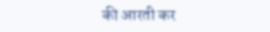की आरती कर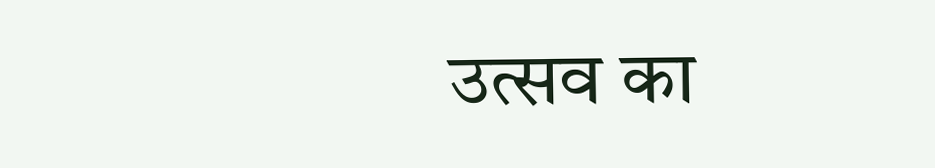उत्सव का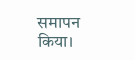समापन किया।